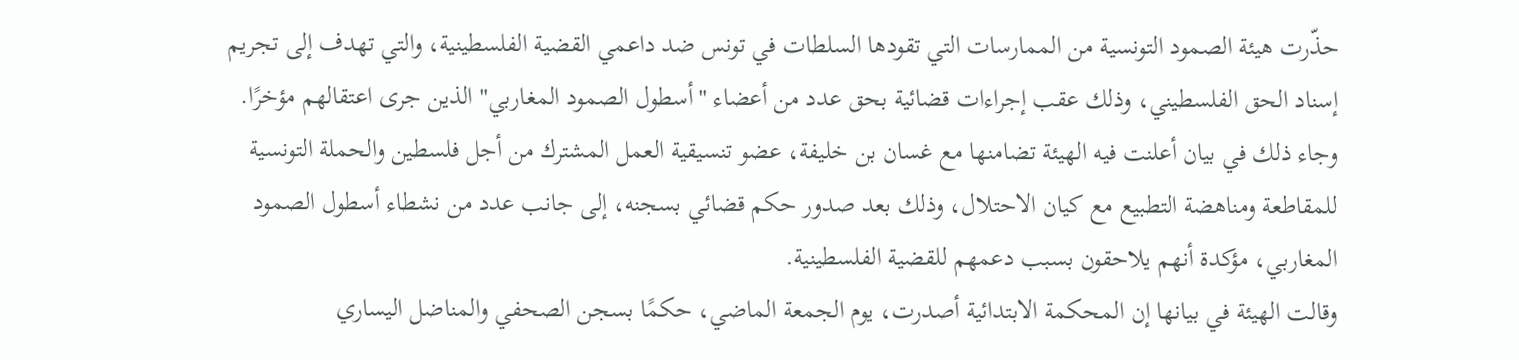حذّرت هيئة الصمود التونسية من الممارسات التي تقودها السلطات في تونس ضد داعمي القضية الفلسطينية، والتي تهدف إلى تجريم إسناد الحق الفلسطيني، وذلك عقب إجراءات قضائية بحق عدد من أعضاء "أسطول الصمود المغاربي" الذين جرى اعتقالهم مؤخرًا.
وجاء ذلك في بيان أعلنت فيه الهيئة تضامنها مع غسان بن خليفة، عضو تنسيقية العمل المشترك من أجل فلسطين والحملة التونسية للمقاطعة ومناهضة التطبيع مع كيان الاحتلال، وذلك بعد صدور حكم قضائي بسجنه، إلى جانب عدد من نشطاء أسطول الصمود المغاربي، مؤكدة أنهم يلاحقون بسبب دعمهم للقضية الفلسطينية.
وقالت الهيئة في بيانها إن المحكمة الابتدائية أصدرت، يوم الجمعة الماضي، حكمًا بسجن الصحفي والمناضل اليساري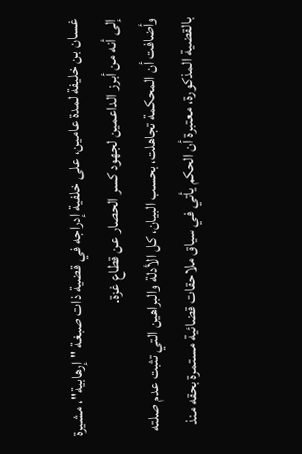غسان بن خليفة لمدة عامين، على خلفية إدراجه في قضية ذات صبغة "إرهابية"، مشيرة إلى أنه من أبرز الداعمين لجهود كسر الحصار عن قطاع غزة.
وأضافت أن المحكمة تجاهلت، بحسب البيان، كل الأدلة والبراهين التي تثبت عدم صلته بالقضية المذكورة، معتبرة أن الحكم يأتي في سياق ملاحقات قضائية مستمرة بحقه منذ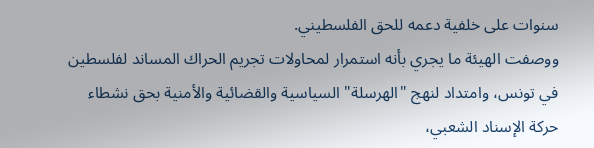سنوات على خلفية دعمه للحق الفلسطيني.
ووصفت الهيئة ما يجري بأنه استمرار لمحاولات تجريم الحراك المساند لفلسطين في تونس، وامتداد لنهج "الهرسلة" السياسية والقضائية والأمنية بحق نشطاء حركة الإسناد الشعبي،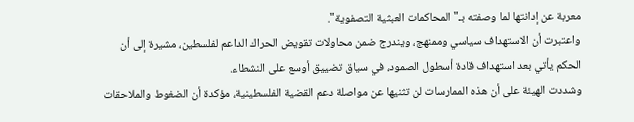معربة عن إدانتها لما وصفته بـ"المحاكمات العبثية التصفوية".
واعتبرت أن الاستهداف سياسي وممنهج، ويندرج ضمن محاولات تقويض الحراك الداعم لفلسطين، مشيرة إلى أن الحكم يأتي بعد استهداف قادة أسطول الصمود، في سياق تضييق أوسع على النشطاء.
وشددت الهيئة على أن هذه الممارسات لن تثنيها عن مواصلة دعم القضية الفلسطينية، مؤكدة أن الضغوط والملاحقات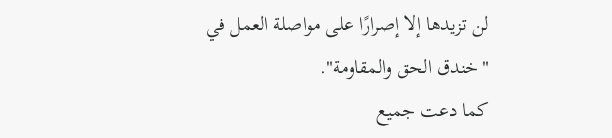لن تزيدها إلا إصرارًا على مواصلة العمل في "خندق الحق والمقاومة".
كما دعت جميع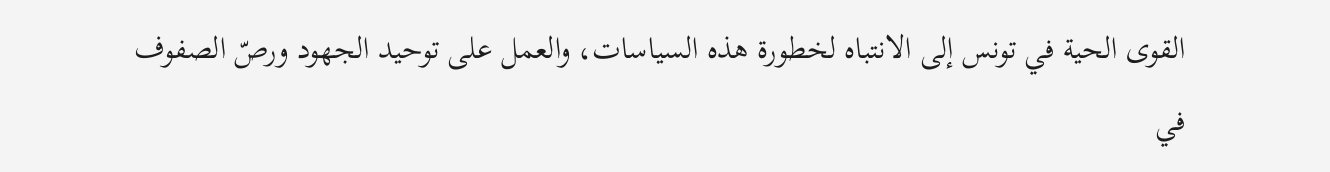القوى الحية في تونس إلى الانتباه لخطورة هذه السياسات، والعمل على توحيد الجهود ورصّ الصفوف في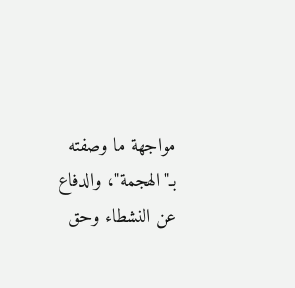مواجهة ما وصفته بـ"الهجمة"، والدفاع عن النشطاء وحق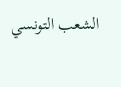الشعب التونسي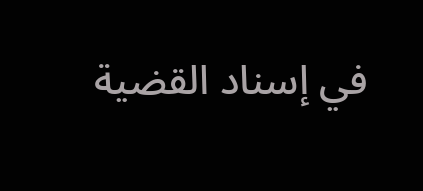في إسناد القضية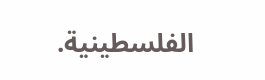الفلسطينية.